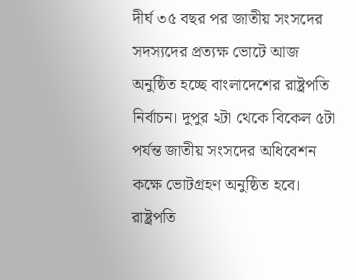দীর্ঘ ৩৫ বছর পর জাতীয় সংসদের সদস্যদের প্রত্যক্ষ ভোটে আজ অনুষ্ঠিত হচ্ছে বাংলাদেশের রাষ্ট্রপতি নির্বাচন। দুপুর ২টা থেকে বিকেল ৫টা পর্যন্ত জাতীয় সংসদের অধিবেশন কক্ষে ভোটগ্রহণ অনুষ্ঠিত হবে।
রাষ্ট্রপতি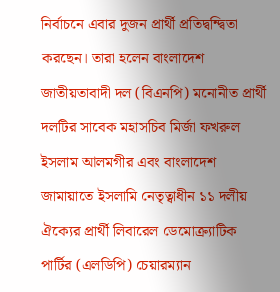নির্বাচনে এবার দুজন প্রার্থী প্রতিদ্বন্দ্বিতা করছেন। তারা হলেন বাংলাদেশ জাতীয়তাবাদী দল (বিএনপি) মনোনীত প্রার্থী দলটির সাবেক মহাসচিব মির্জা ফখরুল ইসলাম আলমগীর এবং বাংলাদেশ জামায়াতে ইসলামি নেতৃত্বাধীন ১১ দলীয় ঐক্যের প্রার্থী লিবারেল ডেমোক্র্যাটিক পার্টির (এলডিপি) চেয়ারম্যান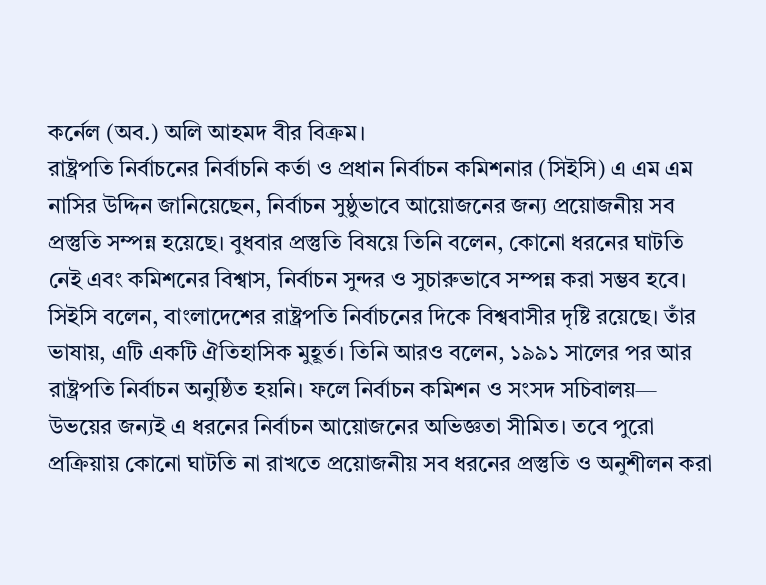কর্নেল (অব.) অলি আহমদ বীর বিক্রম।
রাষ্ট্রপতি নির্বাচনের নির্বাচনি কর্তা ও প্রধান নির্বাচন কমিশনার (সিইসি) এ এম এম নাসির উদ্দিন জানিয়েছেন, নির্বাচন সুষ্ঠুভাবে আয়োজনের জন্য প্রয়োজনীয় সব প্রস্তুতি সম্পন্ন হয়েছে। বুধবার প্রস্তুতি বিষয়ে তিনি বলেন, কোনো ধরনের ঘাটতি নেই এবং কমিশনের বিশ্বাস, নির্বাচন সুন্দর ও সুচারুভাবে সম্পন্ন করা সম্ভব হবে।
সিইসি বলেন, বাংলাদেশের রাষ্ট্রপতি নির্বাচনের দিকে বিশ্ববাসীর দৃষ্টি রয়েছে। তাঁর ভাষায়, এটি একটি ঐতিহাসিক মুহূর্ত। তিনি আরও বলেন, ১৯৯১ সালের পর আর রাষ্ট্রপতি নির্বাচন অনুষ্ঠিত হয়নি। ফলে নির্বাচন কমিশন ও সংসদ সচিবালয়— উভয়ের জন্যই এ ধরনের নির্বাচন আয়োজনের অভিজ্ঞতা সীমিত। তবে পুরো প্রক্রিয়ায় কোনো ঘাটতি না রাখতে প্রয়োজনীয় সব ধরনের প্রস্তুতি ও অনুশীলন করা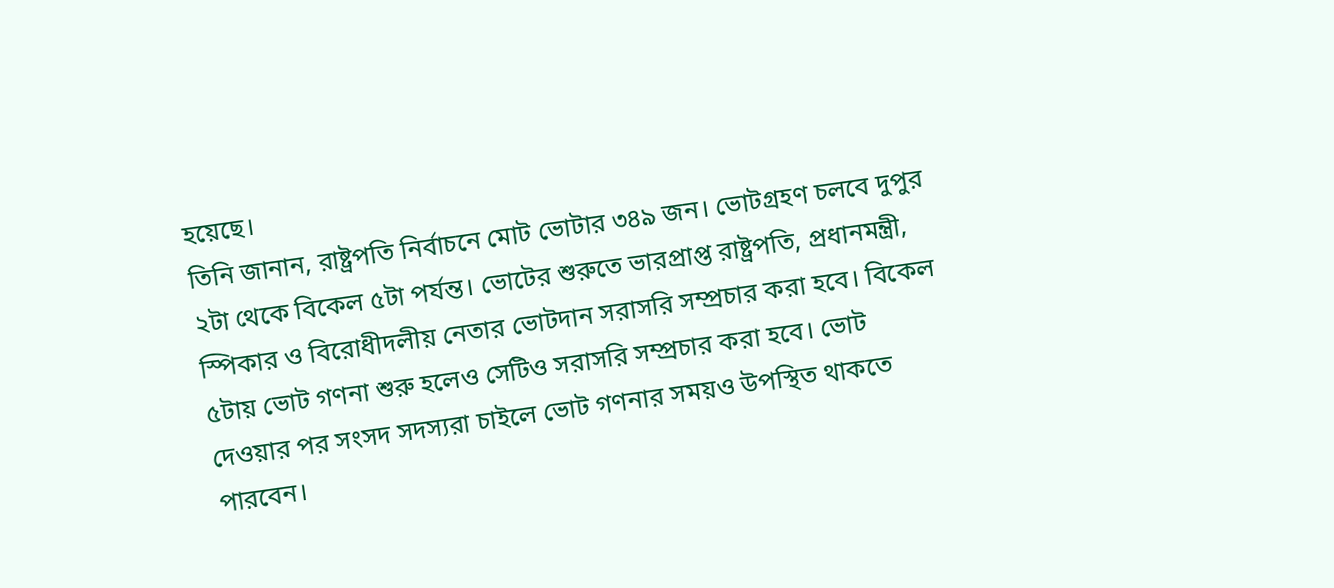হয়েছে।
তিনি জানান, রাষ্ট্রপতি নির্বাচনে মোট ভোটার ৩৪৯ জন। ভোটগ্রহণ চলবে দুপুর ২টা থেকে বিকেল ৫টা পর্যন্ত। ভোটের শুরুতে ভারপ্রাপ্ত রাষ্ট্রপতি, প্রধানমন্ত্রী, স্পিকার ও বিরোধীদলীয় নেতার ভোটদান সরাসরি সম্প্রচার করা হবে। বিকেল ৫টায় ভোট গণনা শুরু হলেও সেটিও সরাসরি সম্প্রচার করা হবে। ভোট দেওয়ার পর সংসদ সদস্যরা চাইলে ভোট গণনার সময়ও উপস্থিত থাকতে পারবেন।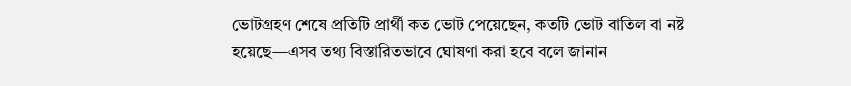ভোটগ্রহণ শেষে প্রতিটি প্রার্থী কত ভোট পেয়েছেন, কতটি ভোট বাতিল বা নষ্ট হয়েছে—এসব তথ্য বিস্তারিতভাবে ঘোষণা করা হবে বলে জানান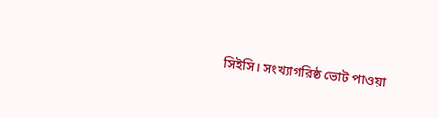সিইসি। সংখ্যাগরিষ্ঠ ভোট পাওয়া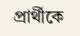প্রার্থীকে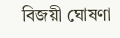বিজয়ী ঘোষণা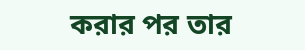করার পর তার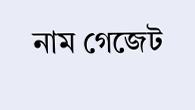নাম গেজেট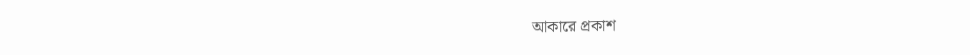আকারে প্রকাশ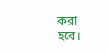করা হবে।